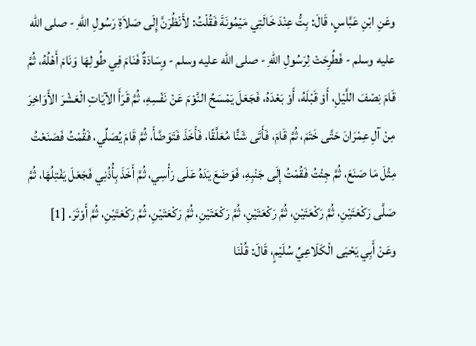وعَنِ ابْنِ عَبَّاسٍ، قَالَ: بِتُّ عِنْدَ خَالَتِي مَيْمُونَةَ فَقُلْتُ: لأَنْظُرَنَّ إِلَى صَلاَةِ رَسُولِ اللهِ - صلى الله عليه وسلم - فَطُرِحَتْ لِرَسُولِ اللهِ - صلى الله عليه وسلم - وِسَادَةٌ فَنَامَ فِي طُولِهَا وَنَامَ أَهْلُهُ، ثُمَّ قَامَ نِصْفَ اللَّيْلِ، أَوْ قَبْلَهُ، أَوْ بَعْدَهُ، فَجَعَلَ يَمْسَحُ النَّوْمَ عَنْ نَفْسِهِ، ثُمَّ قَرَأَ الآيَاتِ الْعَشْرَ الأَوَاخِرَ مِنْ آلِ عِمْرَانَ حَتَّى خَتَمَ، ثُمَّ قَامَ، فَأَتَى شَنًّا مُعَلَّقًا، فَأَخَذَ فَتَوَضَّأَ، ثُمَّ قَامَ يُصَلِّي، فَقُمْتُ فَصَنَعْتُ مِثْلَ مَا صَنَعَ، ثُمَّ جِئْتُ فَقُمْتُ إِلَى جَنْبِهِ، فَوَضَعَ يَدَهُ عَلَى رَأْسِي، ثُمَّ أَخَذَ بِأُذُنِي فَجَعَلَ يَفْتِلُهَا، ثُمَّ صَلَّى رَكْعَتَيْنِ، ثُمَّ رَكْعَتَيْنِ، ثُمَّ رَكْعَتَيْنِ، ثُمَّ رَكْعَتَيْنِ، ثُمَّ رَكْعَتَيْنِ، ثُمَّ رَكْعَتَيْنِ، ثُمَّ أَوْتَرَ. [1]
وعَنْ أَبِي يَحْيَى الْكَلَاعِيِّ سُلَيْمٍ، قَالَ: قُلْنَا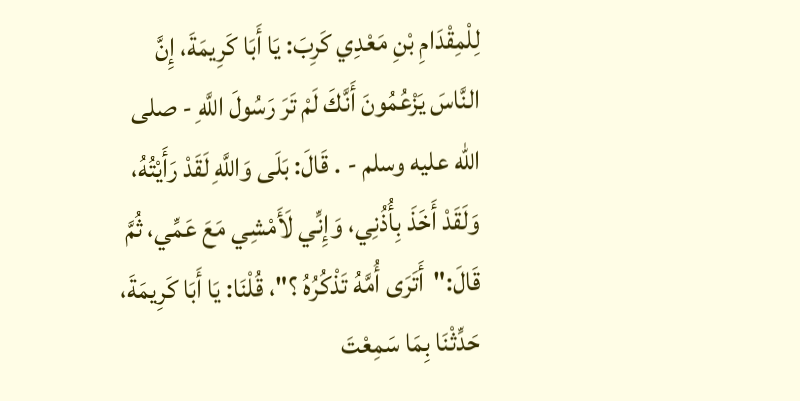لِلْمِقْدَامِ بْنِ مَعْدِي كَرِبَ: يَا أَبَا كَرِيمَةَ، إِنَّ النَّاسَ يَزْعُمُونَ أَنَّكَ لَمْ تَرَ رَسُولَ اللَّهِ - صلى الله عليه وسلم - . قَالَ: بَلَى وَاللَّهِ لَقَدْ رَأَيْتُهُ، وَلَقَدْ أَخَذَ بِأُذُنِي، وَإِنِّي لَأَمْشِي مَعَ عَمِّي، ثُمَّ قَالَ:"أَتَرَى أُمَّهُ تَذْكُرُهُ ؟"، قُلْنَا: يَا أَبَا كَرِيمَةَ، حَدِّثْنَا بِمَا سَمِعْتَ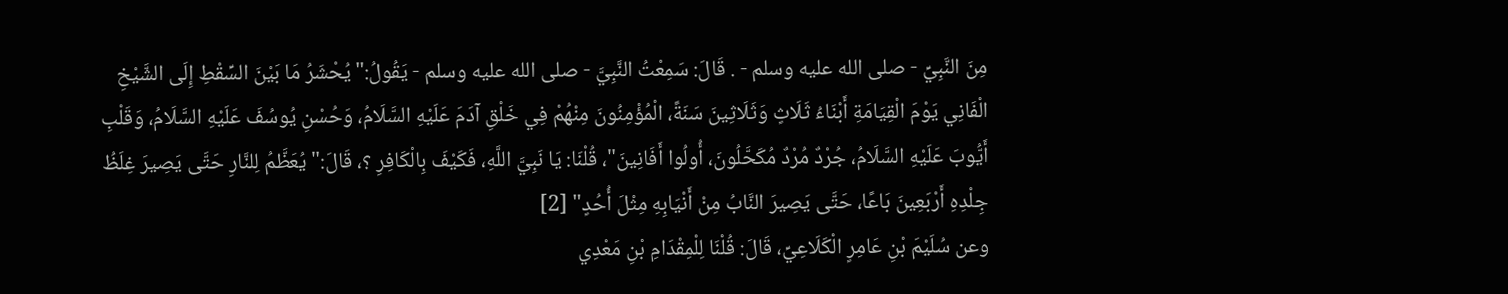مِنَ النَّبِيِّ - صلى الله عليه وسلم - . قَالَ: سَمِعْتُ النَّبِيَّ - صلى الله عليه وسلم - يَقُولُ:"يُحْشَرُ مَا بَيْنَ السِّقْطِ إِلَى الشَّيْخِ الْفَانِي يَوْمَ الْقِيَامَةِ أَبْنَاءُ ثَلَاثٍ وَثَلَاثِينَ سَنَةً، الْمُؤْمِنُونَ مِنْهُمْ فِي خَلْقِ آدَمَ عَلَيْهِ السَّلَامُ، وَحُسْنِ يُوسُفَ عَلَيْهِ السَّلَامُ، وَقَلْبِ أَيُّوبَ عَلَيْهِ السَّلَامُ، جُرْدٌ مُرْدٌ مُكَحَّلُونَ، أُولُوا أَفَانِينَ"، قُلْنَا: يَا نَبِيَّ اللَّهِ، فَكَيْفَ بِالْكَافِرِ ؟، قَالَ:"يُعَظَّمُ لِلنَّارِ حَتَّى يَصِيرَ غِلَظُ جِلْدِهِ أَرْبَعِينَ بَاعًا، حَتَّى يَصِيرَ النَّابُ مِنْ أَنْيَابِهِ مِثْلَ أُحُدٍ" [2]
وعن سُلَيْمَ بْنِ عَامِرٍ الْكَلَاعِيِّ، قَالَ: قُلْنَا لِلْمِقْدَامِ بْنِ مَعْدِي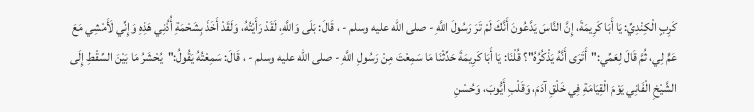كَرِبٍ الْكِنْدِيِّ: يَا أَبَا كَرِيمَةَ، إِنَّ النَّاسَ يَدَّعُونَ أَنَّكَ لَمْ تَرَ رَسُولَ اللَّهِ - صلى الله عليه وسلم - ، قَالَ: بَلَى وَاللَّهِ، لَقَدْ رَأَيْتُهُ، وَلَقَدْ أَخَذَ بِشَحْمَةِ أُذُنِي هَذِهِ وَإِنِّي لَأَمْشِي مَعَ عَمٍّ لِي، ثُمَّ قَالَ لِعَمِّي:"أَتَرَى أَنَّهُ يَذْكُرُهُ"؟ قُلْنَا: يَا أَبَا كَرِيمَةَ حَدِّثْنَا مَا سَمِعْتَ مِنْ رَسُولِ اللَّهِ - صلى الله عليه وسلم - ، قَالَ: سَمِعْتُهُ يَقُولُ:"يُحْشَرُ مَا بَيْنَ السِّقْطِ إِلَى الشَّيْخِ الْفَانِي يَوْمَ الْقِيَامَةِ فِي خَلْقِ آدَمَ، وَقَلْبِ أَيُّوبَ، وَحُسْنِ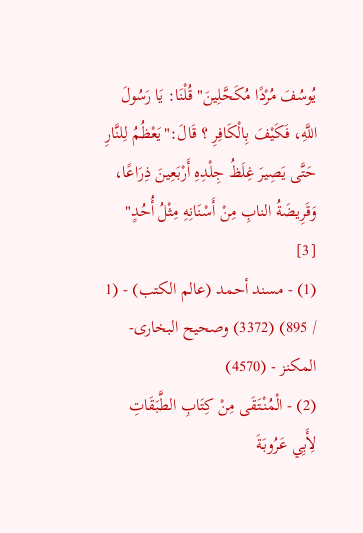يُوسُفَ مُرْدًا مُكَحَّلِينَ"قُلْنَا: يَا رَسُولَ اللَّهِ، فَكَيْفَ بِالْكَافِرِ ؟ قَالَ:"يَعْظُمُ لِلنَّارِ حَتَّى يَصِيرَ غِلَظُ جِلْدِهِ أَرْبَعِينَ ذِرَاعًا، وَقَرِيضَةُ النابِ مِنْ أَسْنَانِهِ مِثْلُ أُحُدٍ" [3]
(1) - مسند أحمد (عالم الكتب) - (1 / 895) (3372) وصحيح البخارى- المكنز - (4570)
(2) - الْمُنْتَقَى مِنْ كِتَابِ الطَّبَقَاتِ لِأَبِي عَرُوبَةَ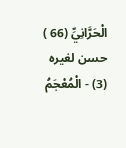الْحَرَّانِيِّ (66 ) حسن لغيره
(3) - الْمُعْجَمُ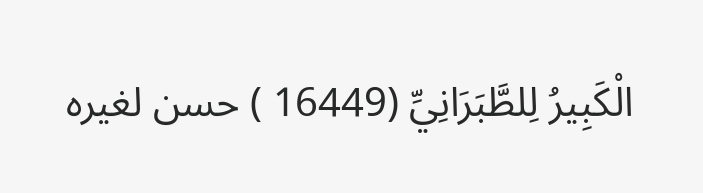الْكَبِيرُ لِلطَّبَرَانِيِّ (16449 ) حسن لغيره